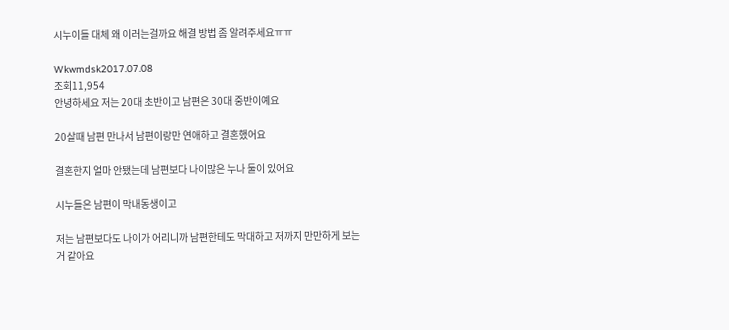시누이들 대체 왜 이러는걸까요 해결 방법 좀 알려주세요ㅠㅠ

Wkwmdsk2017.07.08
조회11,954
안녕하세요 저는 20대 초반이고 남편은 30대 중반이예요

20살때 남편 만나서 남편이랑만 연애하고 결혼했어요

결혼한지 얼마 안됐는데 남편보다 나이많은 누나 둘이 있어요

시누들은 남편이 막내동생이고

저는 남편보다도 나이가 어리니까 남편한테도 막대하고 저까지 만만하게 보는거 같아요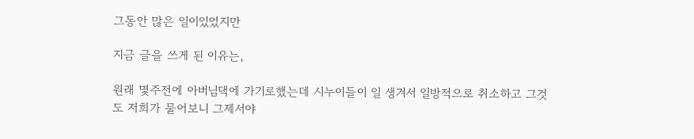그동안 많은 일이있었지만

지금 글을 쓰게 된 이유는,

원래 몇주전에 아버님댁에 가기로했는데 시누이들이 일 생겨서 일방적으로 취소하고 그것도 저희가 물어보니 그제서야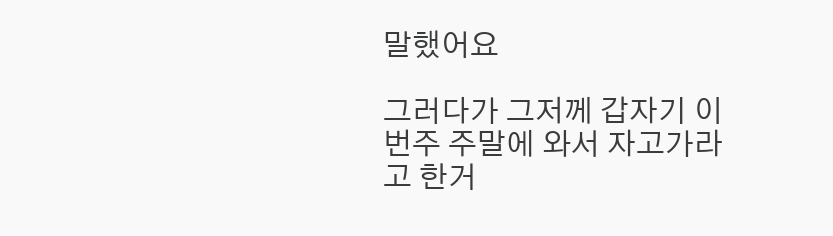말했어요

그러다가 그저께 갑자기 이번주 주말에 와서 자고가라고 한거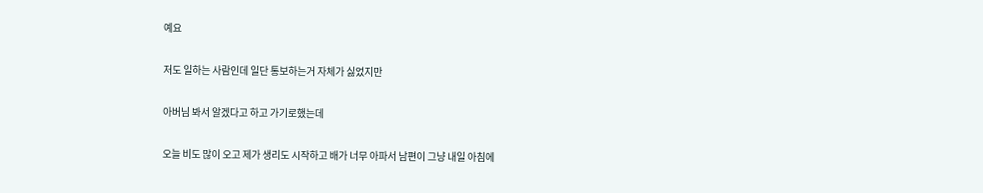예요

저도 일하는 사람인데 일단 통보하는거 자체가 싫었지만

아버님 봐서 알겠다고 하고 가기로했는데

오늘 비도 많이 오고 제가 생리도 시작하고 배가 너무 아파서 남편이 그냥 내일 아침에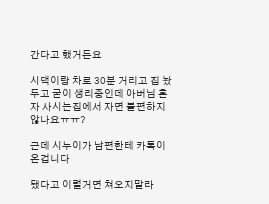간다고 했거든요

시댁이랑 차로 30분 거리고 집 놨두고 굳이 생리중인데 아버님 혼자 사시는집에서 자면 불편하지 않나요ㅠㅠ?

근데 시누이가 남편한테 카톡이 온겁니다

됐다고 이럴거면 쳐오지말라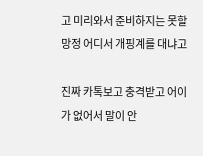고 미리와서 준비하지는 못할망정 어디서 개핑계를 대냐고

진짜 카톡보고 충격받고 어이가 없어서 말이 안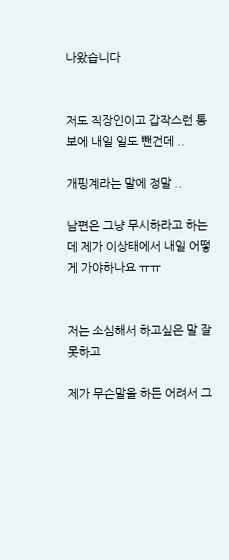나왔습니다


저도 직장인이고 갑작스런 통보에 내일 일도 뺀건데 ..

개핑계라는 말에 정말 ..

남편은 그냥 무시하라고 하는데 제가 이상태에서 내일 어떻게 가야하나요 ㅠㅠ


저는 소심해서 하고싶은 말 잘 못하고

제가 무슨말을 하든 어려서 그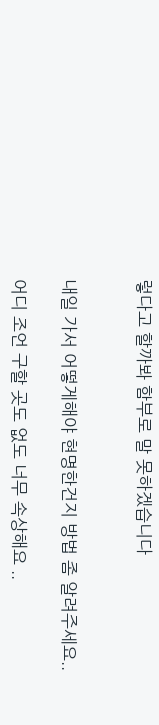렇다고 할까봐 함부로 말 못하겠습니다


내일 가서 어떻게해야 현명한건지 방법 좀 알려주세요..

어디 조언 구할 곳도 없도 너무 속상해요 ..